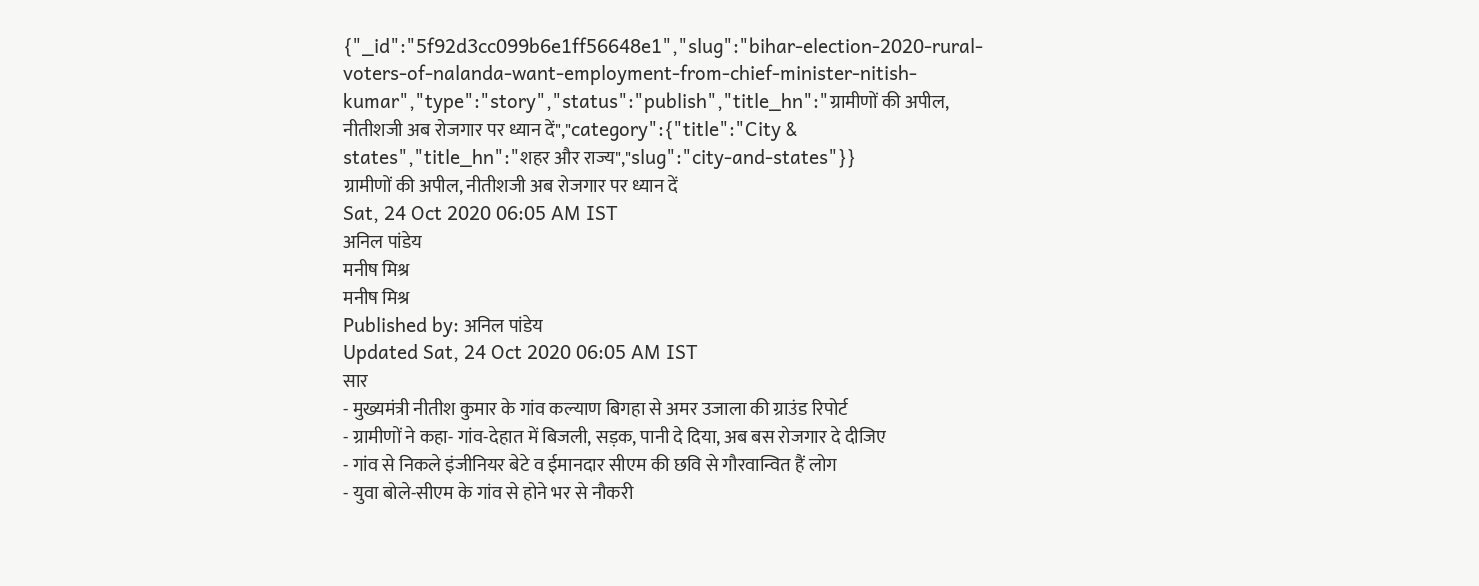{"_id":"5f92d3cc099b6e1ff56648e1","slug":"bihar-election-2020-rural-voters-of-nalanda-want-employment-from-chief-minister-nitish-kumar","type":"story","status":"publish","title_hn":"ग्रामीणों की अपील, नीतीशजी अब रोजगार पर ध्यान दें","category":{"title":"City & states","title_hn":"शहर और राज्य","slug":"city-and-states"}}
ग्रामीणों की अपील, नीतीशजी अब रोजगार पर ध्यान दें
Sat, 24 Oct 2020 06:05 AM IST
अनिल पांडेय
मनीष मिश्र
मनीष मिश्र
Published by: अनिल पांडेय
Updated Sat, 24 Oct 2020 06:05 AM IST
सार
- मुख्यमंत्री नीतीश कुमार के गांव कल्याण बिगहा से अमर उजाला की ग्राउंड रिपोर्ट
- ग्रामीणों ने कहा- गांव-देहात में बिजली, सड़क, पानी दे दिया, अब बस रोजगार दे दीजिए
- गांव से निकले इंजीनियर बेटे व ईमानदार सीएम की छवि से गौरवान्वित हैं लोग
- युवा बोले-सीएम के गांव से होने भर से नौकरी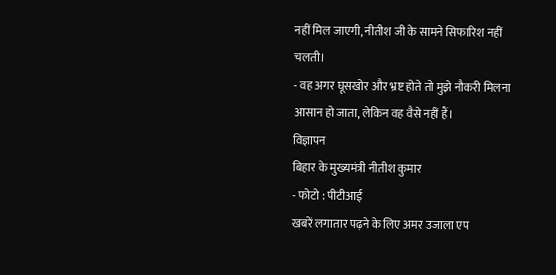नहीं मिल जाएगी, नीतीश जी के सामने सिफारिश नहीं चलती।
- वह अगर घूसखोर और भ्रष्ट होते तो मुझे नौकरी मिलना आसान हो जाता, लेकिन वह वैसे नहीं हैं।
विज्ञापन
बिहार के मुख्यमंत्री नीतीश कुमार
- फोटो : पीटीआई
खबरें लगातार पढ़ने के लिए अमर उजाला एप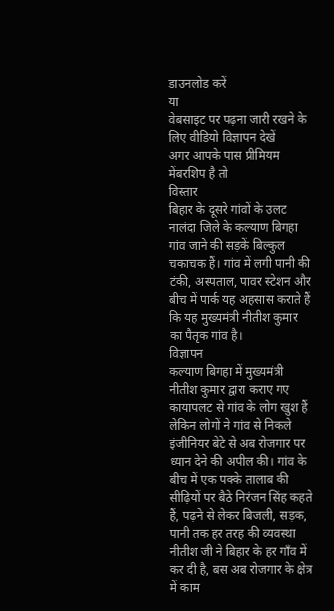डाउनलोड करें
या
वेबसाइट पर पढ़ना जारी रखने के लिए वीडियो विज्ञापन देखें
अगर आपके पास प्रीमियम मेंबरशिप है तो
विस्तार
बिहार के दूसरे गांवों के उलट नालंदा जिले के कल्याण बिगहा गांव जाने की सड़कें बिल्कुल चकाचक हैं। गांव में लगी पानी की टंकी, अस्पताल, पावर स्टेशन और बीच में पार्क यह अहसास कराते हैं कि यह मुख्यमंत्री नीतीश कुमार का पैतृक गांव है।
विज्ञापन
कल्याण बिगहा में मुख्यमंत्री नीतीश कुमार द्वारा कराए गए कायापलट से गांव के लोग खुश हैं लेकिन लोगों ने गांव से निकले इंजीनियर बेटे से अब रोजगार पर ध्यान देने की अपील की। गांव के बीच में एक पक्के तालाब की सीढ़ियों पर बैठे निरंजन सिंह कहते हैं, पढ़ने से लेकर बिजली, सड़क, पानी तक हर तरह की व्यवस्था नीतीश जी ने बिहार के हर गाँव में कर दी है, बस अब रोजगार के क्षेत्र में काम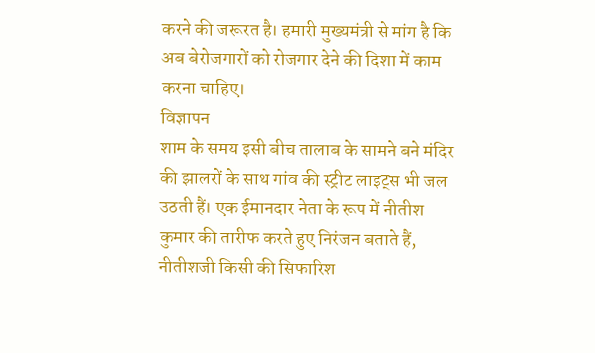करने की जरूरत है। हमारी मुख्यमंत्री से मांग है कि अब बेरोजगारों को रोजगार देने की दिशा में काम करना चाहिए।
विज्ञापन
शाम के समय इसी बीच तालाब के सामने बने मंदिर की झालरों के साथ गांव की स्ट्रीट लाइट्स भी जल उठती हैं। एक ईमानदार नेता के रूप में नीतीश कुमार की तारीफ करते हुए निरंजन बताते हैं, नीतीशजी किसी की सिफारिश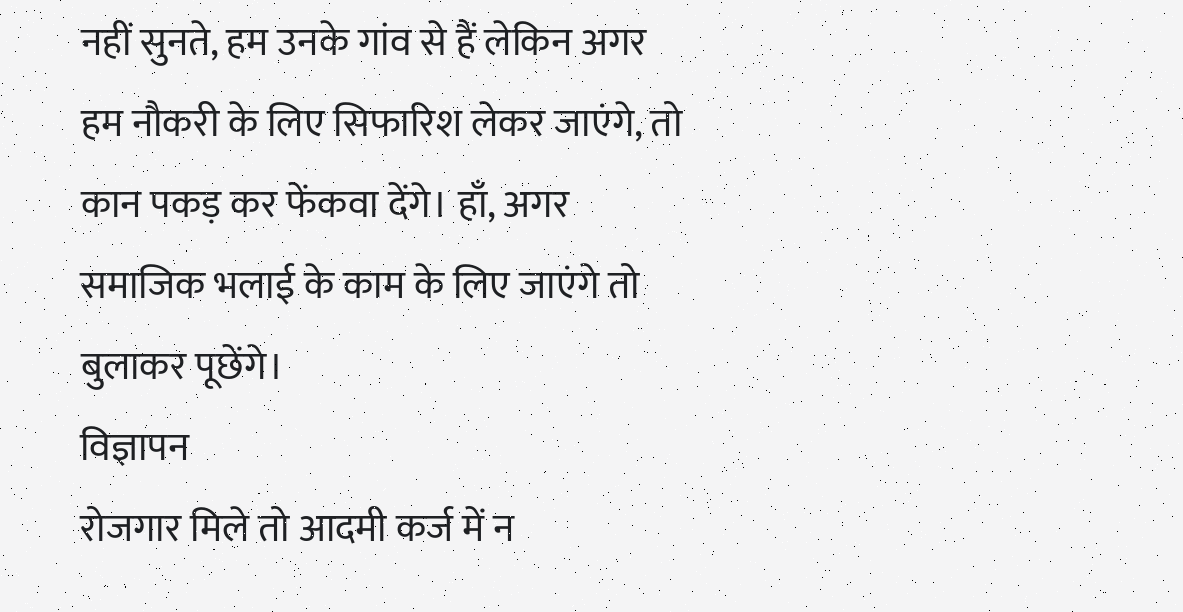नहीं सुनते, हम उनके गांव से हैं लेकिन अगर हम नौकरी के लिए सिफारिश लेकर जाएंगे, तो कान पकड़ कर फेंकवा देंगे। हाँ, अगर समाजिक भलाई के काम के लिए जाएंगे तो बुलाकर पूछेंगे।
विज्ञापन
रोजगार मिले तो आदमी कर्ज में न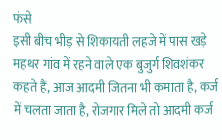फंसे
इसी बीच भीड़ से शिकायती लहजे में पास खड़े महथर गांव में रहने वाले एक बुजुर्ग शिवशंकर कहते हैं, आज आदमी जितना भी कमाता है, कर्ज में चलता जाता है, रोजगार मिले तो आदमी कर्ज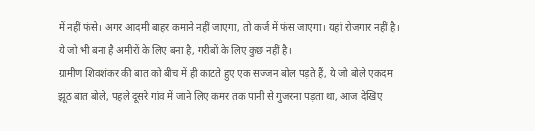में नहीं फंसे। अगर आदमी बाहर कमाने नहीं जाएगा, तो कर्ज में फंस जाएगा। यहां रोजगार नहीं है। ये जो भी बना है अमीरों के लिए बना है, गरीबों के लिए कुछ नहीं है।
ग्रामीण शिवशंकर की बात को बीच में ही काटते हुए एक सज्जन बोल पड़ते हैं, ये जो बोले एकदम झूठ बात बोले, पहले दूसरे गांव में जाने लिए कमर तक पानी से गुजरना पड़ता था, आज देखिए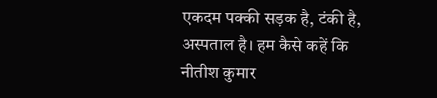एकदम पक्की सड़क है, टंकी है, अस्पताल है। हम कैसे कहें कि नीतीश कुमार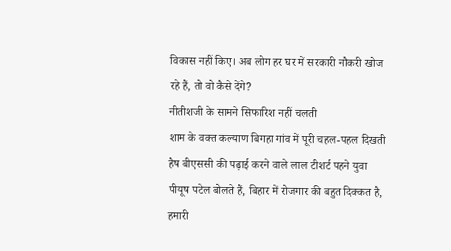विकास नहीं किए। अब लोग हर घर में सरकारी नौकरी खोज रहे हैं, तो वो कैसे देंगे?
नीतीशजी के सामने सिफारिश नहीं चलती
शाम के वक्त कल्याण बिगहा गांव में पूरी चहल-पहल दिखती हैष बीएससी की पढ़ाई करने वाले लाल टीशर्ट पहने युवा पीयूष पटेल बोलते हैं, बिहार में रोजगार की बहुत दिक्कत है, हमारी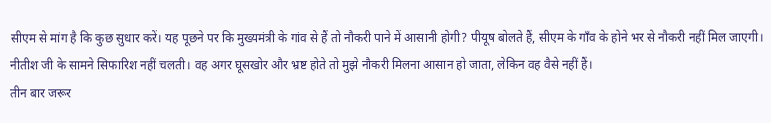सीएम से मांग है कि कुछ सुधार करें। यह पूछने पर कि मुख्यमंत्री के गांव से हैं तो नौकरी पाने में आसानी होगी? पीयूष बोलते हैं, सीएम के गाँव के होने भर से नौकरी नहीं मिल जाएगी। नीतीश जी के सामने सिफारिश नहीं चलती। वह अगर घूसखोर और भ्रष्ट होते तो मुझे नौकरी मिलना आसान हो जाता, लेकिन वह वैसे नहीं हैं।
तीन बार जरूर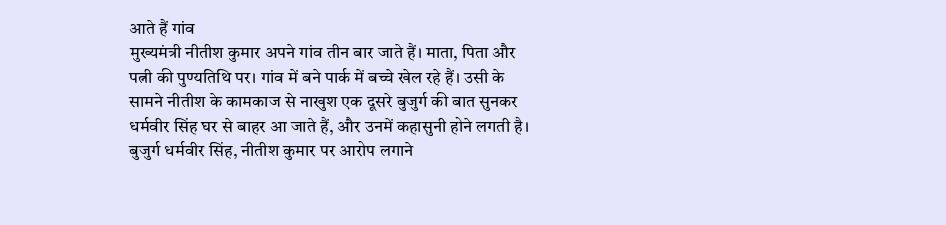आते हैं गांव
मुख्यमंत्री नीतीश कुमार अपने गांव तीन बार जाते हैं। माता, पिता और पत्नी की पुण्यतिथि पर। गांव में बने पार्क में बच्चे खेल रहे हैं। उसी के सामने नीतीश के कामकाज से नाखुश एक दूसरे बुजुर्ग की बात सुनकर धर्मवीर सिंह घर से बाहर आ जाते हैं, और उनमें कहासुनी होने लगती है। बुजुर्ग धर्मवीर सिंह, नीतीश कुमार पर आरोप लगाने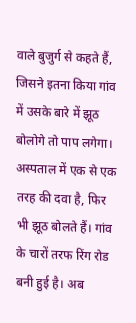वाले बुजुर्ग से कहते हैं, जिसने इतना किया गांव में उसके बारे में झूठ बोलोगे तो पाप लगेगा। अस्पताल में एक से एक तरह की दवा है, फिर भी झूठ बोलते हैं। गांव के चारों तरफ रिंग रोड बनी हुई है। अब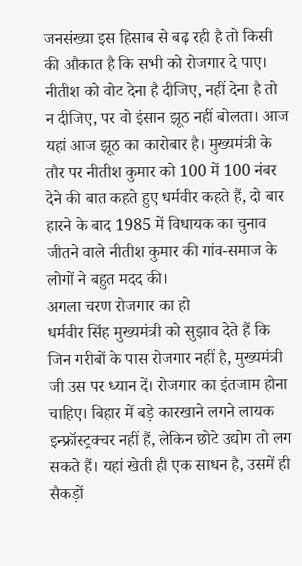जनसंख्या इस हिसाब से बढ़ रही है तो किसी की औकात है कि सभी को रोजगार दे पाए। नीतीश को वोट देना है दीजिए, नहीं देना है तो न दीजिए, पर वो इंसान झूठ नहीं बोलता। आज यहां आज झूठ का कारोबार है। मुख्यमंत्री के तौर पर नीतीश कुमार को 100 में 100 नंबर देने की बात कहते हुए धर्मवीर कहते हैं, दो बार हारने के बाद 1985 में विधायक का चुनाव जीतने वाले नीतीश कुमार की गांव-समाज के लोगों ने बहुत मदद की।
अगला चरण रोजगार का हो
धर्मवीर सिंह मुख्यमंत्री को सुझाव देते हैं कि जिन गरीबों के पास रोजगार नहीं है, मुख्यमंत्री जी उस पर ध्यान दें। रोजगार का इंतजाम होना चाहिए। बिहार में बड़े कारखाने लगने लायक इन्फ्रॉस्ट्रक्चर नहीं हैं, लेकिन छोटे उद्योग तो लग सकते हैं। यहां खेती ही एक साधन है, उसमें ही सैकड़ों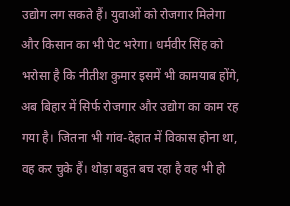उद्योग लग सकते हैं। युवाओं को रोजगार मिलेगा और किसान का भी पेट भरेगा। धर्मवीर सिंह को भरोसा है कि नीतीश कुमार इसमें भी कामयाब होंगे, अब बिहार में सिर्फ रोजगार और उद्योग का काम रह गया है। जितना भी गांव-देहात में विकास होना था, वह कर चुके हैं। थोड़ा बहुत बच रहा है वह भी हो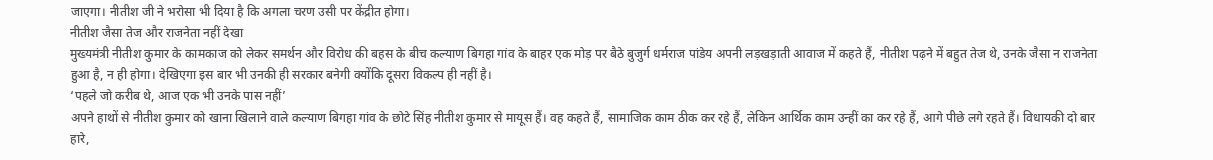जाएगा। नीतीश जी ने भरोसा भी दिया है कि अगला चरण उसी पर केंद्रीत होगा।
नीतीश जैसा तेज और राजनेता नहीं देखा
मुख्यमंत्री नीतीश कुमार के कामकाज को लेकर समर्थन और विरोध की बहस के बीच कल्याण बिगहा गांव के बाहर एक मोड़ पर बैठे बुजुर्ग धर्मराज पांडेय अपनी लड़खड़ाती आवाज में कहते हैं, नीतीश पढ़ने में बहुत तेज थे, उनके जैसा न राजनेता हुआ है, न ही होगा। देखिएगा इस बार भी उनकी ही सरकार बनेगी क्योंकि दूसरा विकल्प ही नहीं है।
‘पहले जो करीब थे, आज एक भी उनके पास नहीं’
अपने हाथों से नीतीश कुमार को खाना खिलाने वाले कल्याण बिगहा गांव के छोटे सिंह नीतीश कुमार से मायूस हैं। वह कहते हैं, सामाजिक काम ठीक कर रहे हैं, लेकिन आर्थिक काम उन्हीं का कर रहे हैं, आगे पीछे लगे रहते हैं। विधायकी दो बार हारे,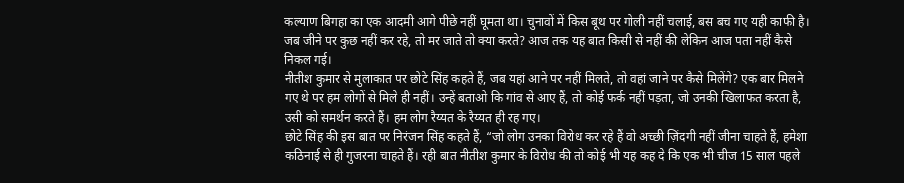कल्याण बिगहा का एक आदमी आगे पीछे नहीं घूमता था। चुनावों में किस बूथ पर गोली नहीं चलाई, बस बच गए यही काफी है। जब जीने पर कुछ नहीं कर रहे, तो मर जाते तो क्या करते? आज तक यह बात किसी से नहीं की लेकिन आज पता नहीं कैसे निकल गई।
नीतीश कुमार से मुलाकात पर छोटे सिंह कहते हैं, जब यहां आने पर नहीं मिलते, तो वहां जाने पर कैसे मिलेंगे? एक बार मिलने गए थे पर हम लोगों से मिले ही नहीं। उन्हें बताओ कि गांव से आए हैं, तो कोई फर्क नहीं पड़ता, जो उनकी खिलाफत करता है, उसी को समर्थन करते हैं। हम लोग रैय्यत के रैय्यत ही रह गए।
छोटे सिंह की इस बात पर निरंजन सिंह कहते हैं, “जो लोग उनका विरोध कर रहे हैं वो अच्छी ज़िंदगी नहीं जीना चाहते हैं, हमेशा कठिनाई से ही गुजरना चाहते हैं। रही बात नीतीश कुमार के विरोध की तो कोई भी यह कह दे कि एक भी चीज 15 साल पहले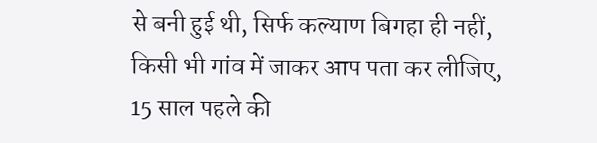से बनी हुई थी, सिर्फ कल्याण बिगहा ही नहीं, किसी भी गांव में जाकर आप पता कर लीजिए, 15 साल पहले की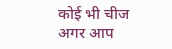कोई भी चीज अगर आप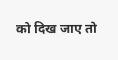को दिख जाए तो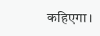कहिएगा।